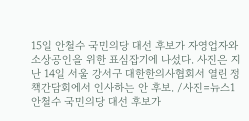15일 안철수 국민의당 대선 후보가 자영업자와 소상공인을 위한 표심잡기에 나섰다. 사진은 지난 14일 서울 강서구 대한한의사협회서 열린 정책간담회에서 인사하는 안 후보. /사진=뉴스1
안철수 국민의당 대선 후보가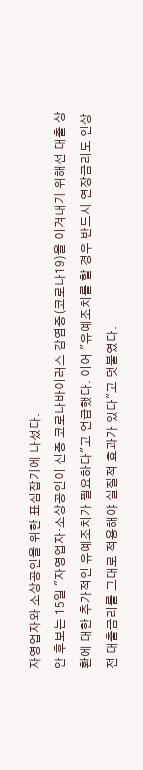자영업자와 소상공인을 위한 표심잡기에 나섰다.
안 후보는 15일 "자영업자·소상공인이 신종 코로나바이러스 감염증(코로나19)을 이겨내기 위해선 대출 상환에 대한 추가적인 유예조치가 필요하다"고 언급했다. 이어 "유예조치를 할 경우 반드시 연장금리도 인상 전 대출금리를 그대로 적용해야 실질적 효과가 있다"고 덧붙였다.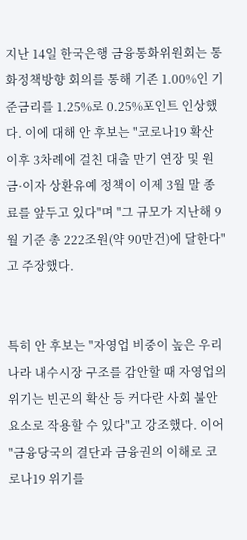지난 14일 한국은행 금융통화위원회는 통화정책방향 회의를 통해 기존 1.00%인 기준금리를 1.25%로 0.25%포인트 인상했다. 이에 대해 안 후보는 "코로나19 확산 이후 3차례에 걸친 대출 만기 연장 및 원금·이자 상환유예 정책이 이제 3월 말 종료를 앞두고 있다"며 "그 규모가 지난해 9월 기준 총 222조원(약 90만건)에 달한다"고 주장했다.


특히 안 후보는 "자영업 비중이 높은 우리나라 내수시장 구조를 감안할 때 자영업의 위기는 빈곤의 확산 등 커다란 사회 불안요소로 작용할 수 있다"고 강조했다. 이어 "금융당국의 결단과 금융권의 이해로 코로나19 위기를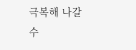극복해 나갈 수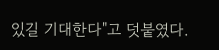있길 기대한다"고 덧붙였다.